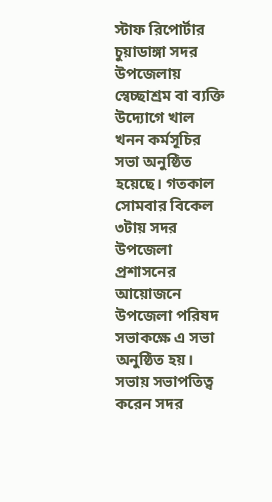স্টাফ রিপোর্টার
চুয়াডাঙ্গা সদর উপজেলায় স্বেচ্ছাশ্রম বা ব্যক্তি উদ্যোগে খাল খনন কর্মসূচির সভা অনুষ্ঠিত হয়েছে। গতকাল সোমবার বিকেল ৩টায় সদর উপজেলা প্রশাসনের আয়োজনে উপজেলা পরিষদ সভাকক্ষে এ সভা অনুষ্ঠিত হয়। সভায় সভাপতিত্ব করেন সদর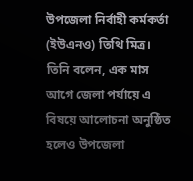উপজেলা নির্বাহী কর্মকর্তা (ইউএনও) তিথি মিত্র।
তিনি বলেন, এক মাস আগে জেলা পর্যায়ে এ বিষয়ে আলোচনা অনুষ্ঠিত হলেও উপজেলা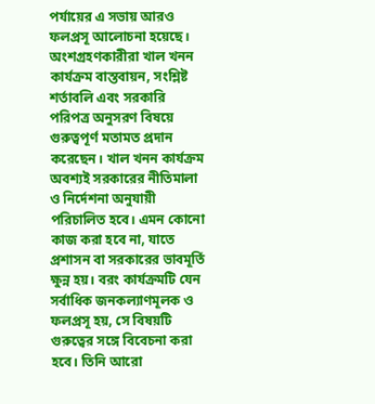পর্যায়ের এ সভায় আরও ফলপ্রসূ আলোচনা হয়েছে। অংশগ্রহণকারীরা খাল খনন কার্যক্রম বাস্তবায়ন, সংশ্লিষ্ট শর্তাবলি এবং সরকারি পরিপত্র অনুসরণ বিষয়ে গুরুত্বপূর্ণ মতামত প্রদান করেছেন। খাল খনন কার্যক্রম অবশ্যই সরকারের নীতিমালা ও নির্দেশনা অনুযায়ী পরিচালিত হবে। এমন কোনো কাজ করা হবে না, যাতে প্রশাসন বা সরকারের ভাবমূর্তি ক্ষুন্ন হয়। বরং কার্যক্রমটি যেন সর্বাধিক জনকল্যাণমূলক ও ফলপ্রসূ হয়, সে বিষয়টি গুরুত্বের সঙ্গে বিবেচনা করা হবে। তিনি আরো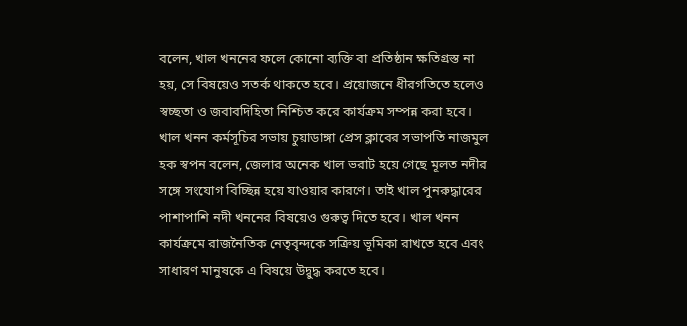বলেন, খাল খননের ফলে কোনো ব্যক্তি বা প্রতিষ্ঠান ক্ষতিগ্রস্ত না হয়, সে বিষয়েও সতর্ক থাকতে হবে। প্রয়োজনে ধীরগতিতে হলেও স্বচ্ছতা ও জবাবদিহিতা নিশ্চিত করে কার্যক্রম সম্পন্ন করা হবে।
খাল খনন কর্মসূচির সভায় চুয়াডাঙ্গা প্রেস ক্লাবের সভাপতি নাজমুল হক স্বপন বলেন, জেলার অনেক খাল ভরাট হয়ে গেছে মূলত নদীর সঙ্গে সংযোগ বিচ্ছিন্ন হয়ে যাওয়ার কারণে। তাই খাল পুনরুদ্ধারের পাশাপাশি নদী খননের বিষয়েও গুরুত্ব দিতে হবে। খাল খনন কার্যক্রমে রাজনৈতিক নেতৃবৃন্দকে সক্রিয় ভূমিকা রাখতে হবে এবং সাধারণ মানুষকে এ বিষয়ে উদ্বুদ্ধ করতে হবে।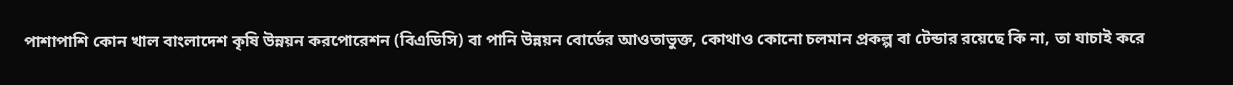পাশাপাশি কোন খাল বাংলাদেশ কৃষি উন্নয়ন করপোরেশন (বিএডিসি) বা পানি উন্নয়ন বোর্ডের আওতাভুক্ত, কোথাও কোনো চলমান প্রকল্প বা টেন্ডার রয়েছে কি না, তা যাচাই করে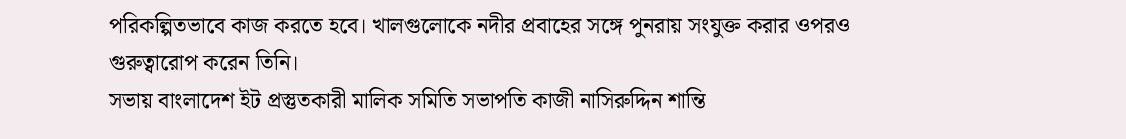পরিকল্পিতভাবে কাজ করতে হবে। খালগুলোকে নদীর প্রবাহের সঙ্গে পুনরায় সংযুক্ত করার ওপরও গুরুত্বারোপ করেন তিনি।
সভায় বাংলাদেশ ইট প্রস্তুতকারী মালিক সমিতি সভাপতি কাজী নাসিরুদ্দিন শান্তি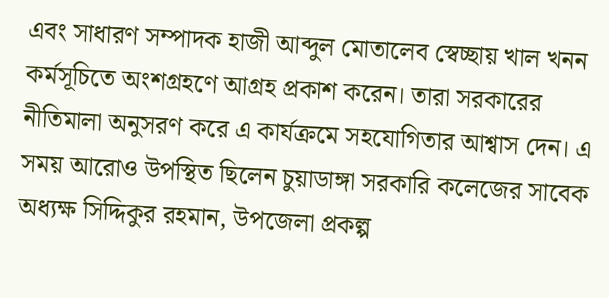এবং সাধারণ সম্পাদক হাজী আব্দুল মোতালেব স্বেচ্ছায় খাল খনন কর্মসূচিতে অংশগ্রহণে আগ্রহ প্রকাশ করেন। তারা সরকারের নীতিমালা অনুসরণ করে এ কার্যক্রমে সহযোগিতার আশ্বাস দেন। এ সময় আরোও উপস্থিত ছিলেন চুয়াডাঙ্গা সরকারি কলেজের সাবেক অধ্যক্ষ সিদ্দিকুর রহমান, উপজেলা প্রকল্প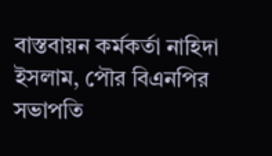বাস্তবায়ন কর্মকর্তা নাহিদা ইসলাম, পৌর বিএনপির সভাপতি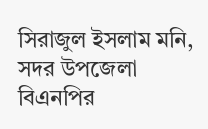সিরাজুল ইসলাম মনি, সদর উপজেলা বিএনপির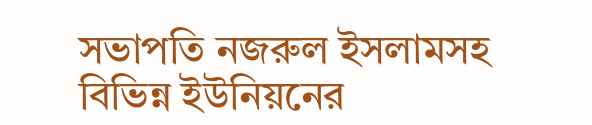সভাপতি নজরুল ইসলামসহ বিভিন্ন ইউনিয়নের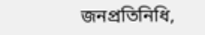জনপ্রতিনিধি,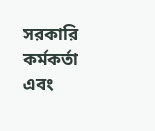সরকারি কর্মকর্তা এবং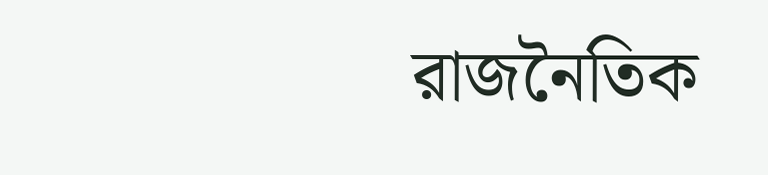রাজনৈতিক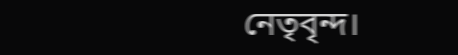নেতৃবৃন্দ।